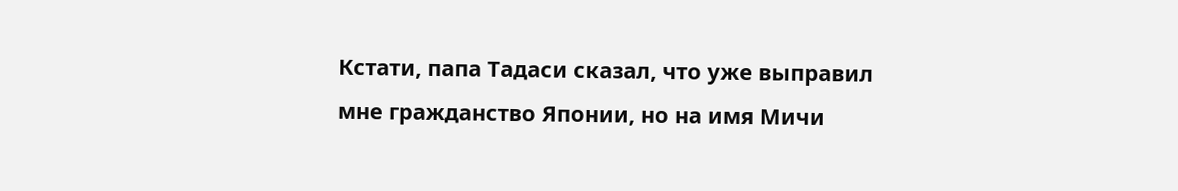Кстати, папа Тадаси сказал, что уже выправил мне гражданство Японии, но на имя Мичи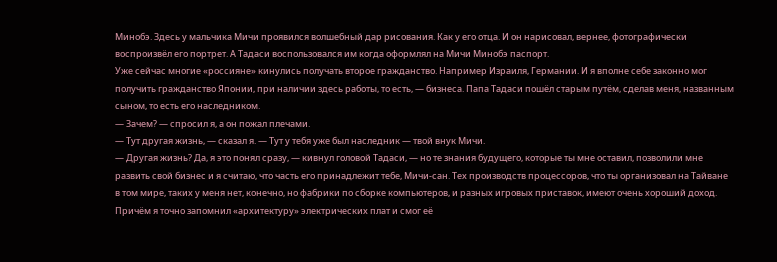Минобэ. Здесь у мальчика Мичи проявился волшебный дар рисования. Как у его отца. И он нарисовал, вернее, фотографически воспроизвёл его портрет. А Тадаси воспользовался им когда оформлял на Мичи Минобэ паспорт.
Уже сейчас многие «россияне» кинулись получать второе гражданство. Например Израиля, Германии. И я вполне себе законно мог получить гражданство Японии, при наличии здесь работы, то есть, — бизнеса. Папа Тадаси пошёл старым путём, сделав меня, названным сыном, то есть его наследником.
— Зачем? — спросил я, а он пожал плечами.
— Тут другая жизнь, — сказал я. — Тут у тебя уже был наследник — твой внук Мичи.
— Другая жизнь? Да, я это понял сразу, — кивнул головой Тадаси, — но те знания будущего, которые ты мне оставил, позволили мне развить свой бизнес и я считаю, что часть его принадлежит тебе, Мичи-сан. Тех производств процессоров, что ты организовал на Тайване в том мире, таких у меня нет, конечно, но фабрики по сборке компьютеров, и разных игровых приставок, имеют очень хороший доход. Причём я точно запомнил «архитектуру» электрических плат и смог её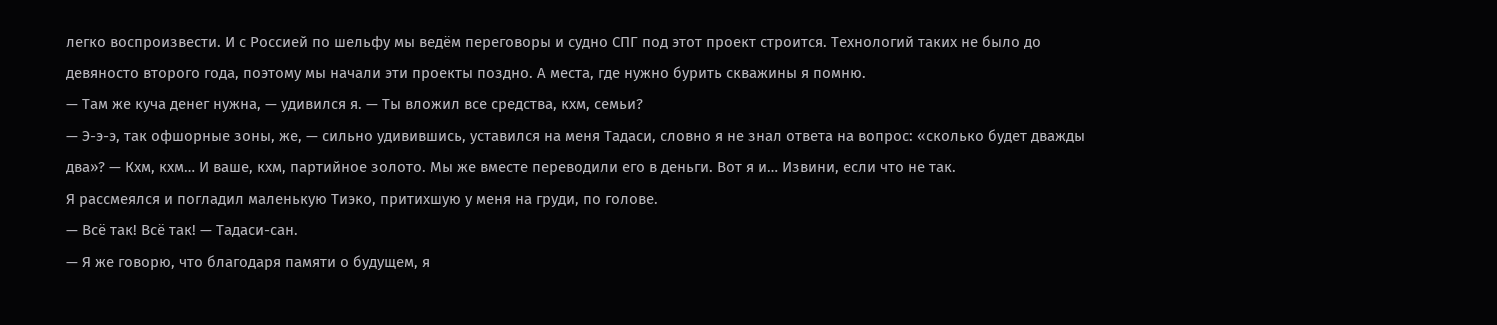легко воспроизвести. И с Россией по шельфу мы ведём переговоры и судно СПГ под этот проект строится. Технологий таких не было до девяносто второго года, поэтому мы начали эти проекты поздно. А места, где нужно бурить скважины я помню.
— Там же куча денег нужна, — удивился я. — Ты вложил все средства, кхм, семьи?
— Э-э-э, так офшорные зоны, же, — сильно удивившись, уставился на меня Тадаси, словно я не знал ответа на вопрос: «сколько будет дважды два»? — Кхм, кхм… И ваше, кхм, партийное золото. Мы же вместе переводили его в деньги. Вот я и… Извини, если что не так.
Я рассмеялся и погладил маленькую Тиэко, притихшую у меня на груди, по голове.
— Всё так! Всё так! — Тадаси-сан.
— Я же говорю, что благодаря памяти о будущем, я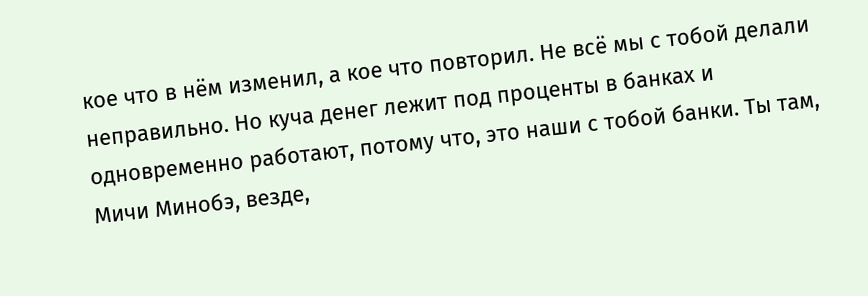кое что в нём изменил, а кое что повторил. Не всё мы с тобой делали неправильно. Но куча денег лежит под проценты в банках и одновременно работают, потому что, это наши с тобой банки. Ты там, Мичи Минобэ, везде,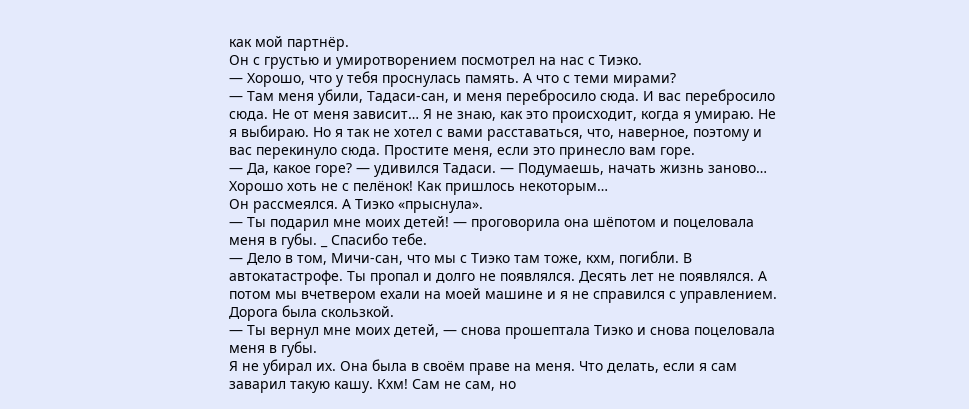как мой партнёр.
Он с грустью и умиротворением посмотрел на нас с Тиэко.
— Хорошо, что у тебя проснулась память. А что с теми мирами?
— Там меня убили, Тадаси-сан, и меня перебросило сюда. И вас перебросило сюда. Не от меня зависит… Я не знаю, как это происходит, когда я умираю. Не я выбираю. Но я так не хотел с вами расставаться, что, наверное, поэтому и вас перекинуло сюда. Простите меня, если это принесло вам горе.
— Да, какое горе? — удивился Тадаси. — Подумаешь, начать жизнь заново… Хорошо хоть не с пелёнок! Как пришлось некоторым…
Он рассмеялся. А Тиэко «прыснула».
— Ты подарил мне моих детей! — проговорила она шёпотом и поцеловала меня в губы. _ Спасибо тебе.
— Дело в том, Мичи-сан, что мы с Тиэко там тоже, кхм, погибли. В автокатастрофе. Ты пропал и долго не появлялся. Десять лет не появлялся. А потом мы вчетвером ехали на моей машине и я не справился с управлением. Дорога была скользкой.
— Ты вернул мне моих детей, — снова прошептала Тиэко и снова поцеловала меня в губы.
Я не убирал их. Она была в своём праве на меня. Что делать, если я сам заварил такую кашу. Кхм! Сам не сам, но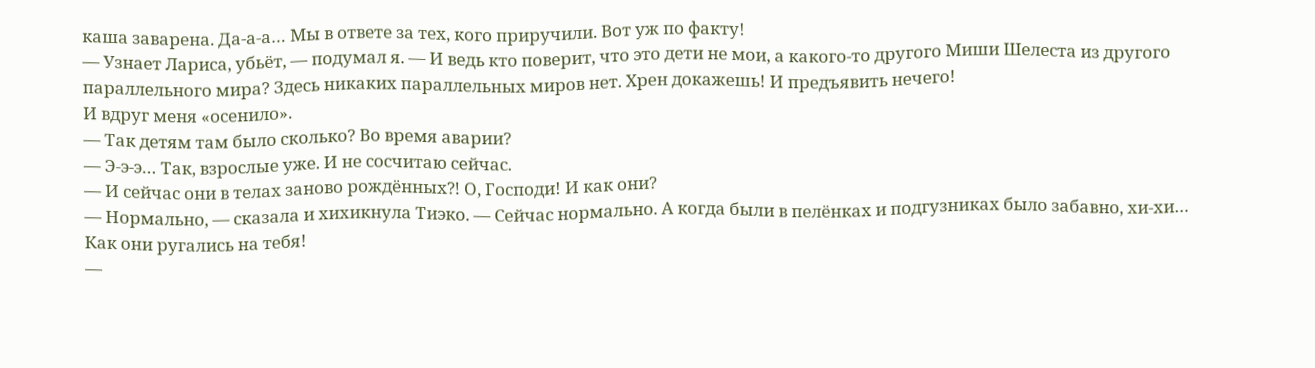каша заварена. Да-а-а… Мы в ответе за тех, кого приручили. Вот уж по факту!
— Узнает Лариса, убьёт, — подумал я. — И ведь кто поверит, что это дети не мои, а какого-то другого Миши Шелеста из другого параллельного мира? Здесь никаких параллельных миров нет. Хрен докажешь! И предъявить нечего!
И вдруг меня «осенило».
— Так детям там было сколько? Во время аварии?
— Э-э-э… Так, взрослые уже. И не сосчитаю сейчас.
— И сейчас они в телах заново рождённых⁈ О, Господи! И как они?
— Нормально, — сказала и хихикнула Тиэко. — Сейчас нормально. А когда были в пелёнках и подгузниках было забавно, хи-хи… Как они ругались на тебя!
—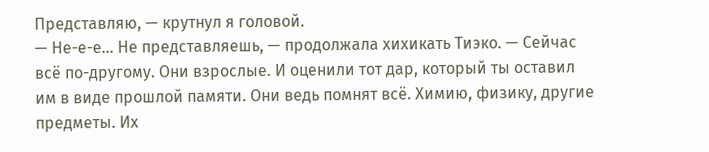Представляю, — крутнул я головой.
— Не-е-е… Не представляешь, — продолжала хихикать Тиэко. — Сейчас всё по-другому. Они взрослые. И оценили тот дар, который ты оставил им в виде прошлой памяти. Они ведь помнят всё. Химию, физику, другие предметы. Их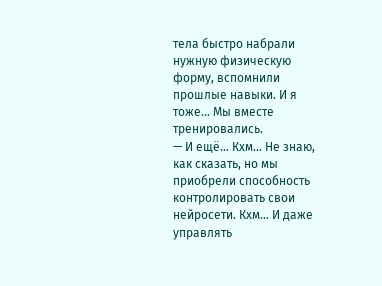тела быстро набрали нужную физическую форму, вспомнили прошлые навыки. И я тоже… Мы вместе тренировались.
— И ещё… Кхм… Не знаю, как сказать, но мы приобрели способность контролировать свои нейросети. Кхм… И даже управлять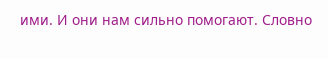ими. И они нам сильно помогают. Словно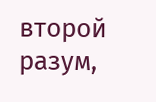второй разум,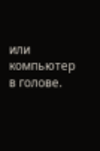или компьютер в голове.